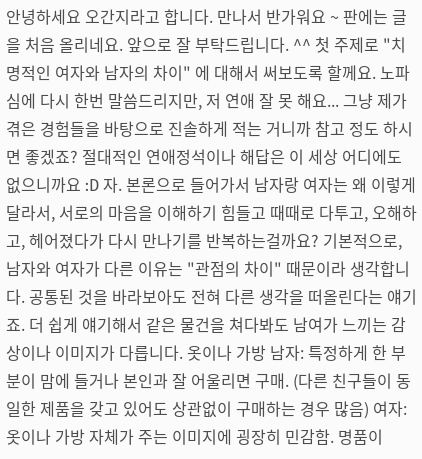안녕하세요 오간지라고 합니다. 만나서 반가워요 ~ 판에는 글을 처음 올리네요. 앞으로 잘 부탁드립니다. ^^ 첫 주제로 "치명적인 여자와 남자의 차이" 에 대해서 써보도록 할께요. 노파심에 다시 한번 말씀드리지만, 저 연애 잘 못 해요... 그냥 제가 겪은 경험들을 바탕으로 진솔하게 적는 거니까 참고 정도 하시면 좋겠죠? 절대적인 연애정석이나 해답은 이 세상 어디에도 없으니까요 :D 자. 본론으로 들어가서 남자랑 여자는 왜 이렇게 달라서, 서로의 마음을 이해하기 힘들고 때때로 다투고, 오해하고, 헤어졌다가 다시 만나기를 반복하는걸까요? 기본적으로, 남자와 여자가 다른 이유는 "관점의 차이" 때문이라 생각합니다. 공통된 것을 바라보아도 전혀 다른 생각을 떠올린다는 얘기죠. 더 쉽게 얘기해서 같은 물건을 쳐다봐도 남여가 느끼는 감상이나 이미지가 다릅니다. 옷이나 가방 남자: 특정하게 한 부분이 맘에 들거나 본인과 잘 어울리면 구매. (다른 친구들이 동일한 제품을 갖고 있어도 상관없이 구매하는 경우 많음) 여자: 옷이나 가방 자체가 주는 이미지에 굉장히 민감함. 명품이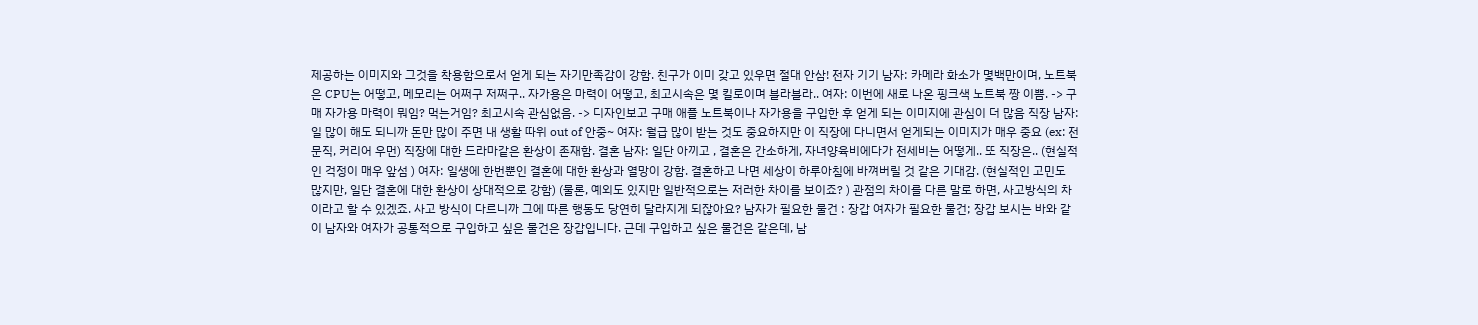제공하는 이미지와 그것을 착용함으로서 얻게 되는 자기만족감이 강함. 친구가 이미 갖고 있우면 절대 안삼! 전자 기기 남자: 카메라 화소가 몇백만이며, 노트북은 CPU는 어떻고, 메모리는 어쩌구 저쩌구.. 자가용은 마력이 어떻고, 최고시속은 몇 킬로이며 블라블라.. 여자: 이번에 새로 나온 핑크색 노트북 짱 이쁨. -> 구매 자가용 마력이 뭐임? 먹는거임? 최고시속 관심없음. -> 디자인보고 구매 애플 노트북이나 자가용을 구입한 후 얻게 되는 이미지에 관심이 더 많음 직장 남자: 일 많이 해도 되니까 돈만 많이 주면 내 생활 따위 out of 안중~ 여자: 월급 많이 받는 것도 중요하지만 이 직장에 다니면서 얻게되는 이미지가 매우 중요 (ex: 전문직, 커리어 우먼) 직장에 대한 드라마같은 환상이 존재함. 결혼 남자: 일단 아끼고 , 결혼은 간소하게, 자녀양육비에다가 전세비는 어떻게.. 또 직장은.. (현실적인 걱정이 매우 앞섬 ) 여자: 일생에 한번뿐인 결혼에 대한 환상과 열망이 강함. 결혼하고 나면 세상이 하루아침에 바껴버릴 것 같은 기대감. (현실적인 고민도 많지만, 일단 결혼에 대한 환상이 상대적으로 강함) (물론, 예외도 있지만 일반적으로는 저러한 차이를 보이죠? ) 관점의 차이를 다른 말로 하면, 사고방식의 차이라고 할 수 있겠죠. 사고 방식이 다르니까 그에 따른 행동도 당연히 달라지게 되잖아요? 남자가 필요한 물건 : 장갑 여자가 필요한 물건; 장갑 보시는 바와 같이 남자와 여자가 공통적으로 구입하고 싶은 물건은 장갑입니다. 근데 구입하고 싶은 물건은 같은데, 남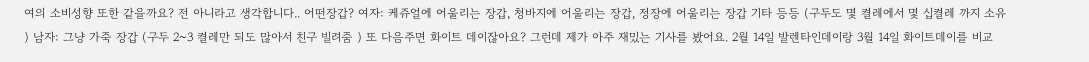여의 소비성향 또한 같을까요? 전 아니라고 생각합니다.. 어떤장갑? 여자: 케쥬얼에 어울리는 장갑, 청바지에 어울리는 장갑, 정장에 어울리는 장갑 기타 등등 (구두도 몇 켤레에서 몇 십켤레 까지 소유 ) 남자: 그냥 가죽 장갑 (구두 2~3 켤레만 되도 많아서 친구 빌려줌 ) 또 다음주면 화이트 데이잖아요? 그런데 제가 아주 재밌는 기사를 봤어요. 2월 14일 발렌타인데이랑 3월 14일 화이트데이를 비교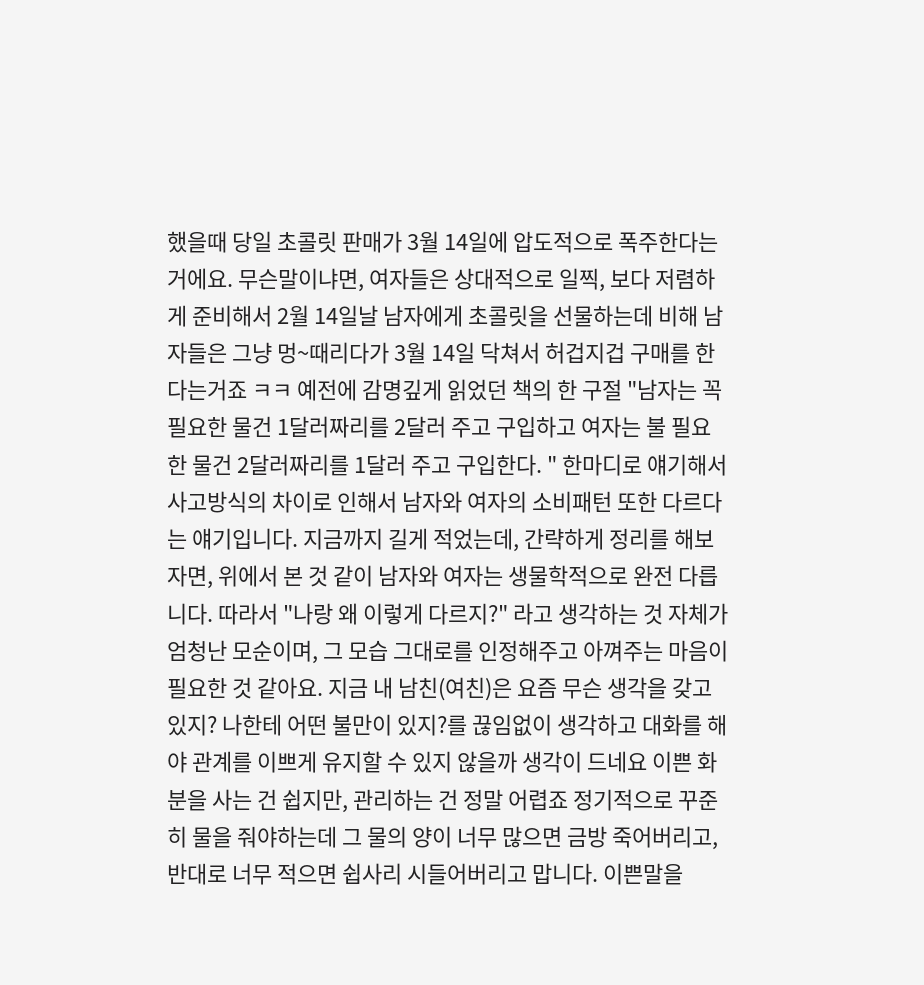했을때 당일 초콜릿 판매가 3월 14일에 압도적으로 폭주한다는 거에요. 무슨말이냐면, 여자들은 상대적으로 일찍, 보다 저렴하게 준비해서 2월 14일날 남자에게 초콜릿을 선물하는데 비해 남자들은 그냥 멍~때리다가 3월 14일 닥쳐서 허겁지겁 구매를 한다는거죠 ㅋㅋ 예전에 감명깊게 읽었던 책의 한 구절 "남자는 꼭 필요한 물건 1달러짜리를 2달러 주고 구입하고 여자는 불 필요한 물건 2달러짜리를 1달러 주고 구입한다. " 한마디로 얘기해서 사고방식의 차이로 인해서 남자와 여자의 소비패턴 또한 다르다는 얘기입니다. 지금까지 길게 적었는데, 간략하게 정리를 해보자면, 위에서 본 것 같이 남자와 여자는 생물학적으로 완전 다릅니다. 따라서 "나랑 왜 이렇게 다르지?" 라고 생각하는 것 자체가 엄청난 모순이며, 그 모습 그대로를 인정해주고 아껴주는 마음이 필요한 것 같아요. 지금 내 남친(여친)은 요즘 무슨 생각을 갖고 있지? 나한테 어떤 불만이 있지?를 끊임없이 생각하고 대화를 해야 관계를 이쁘게 유지할 수 있지 않을까 생각이 드네요 이쁜 화분을 사는 건 쉽지만, 관리하는 건 정말 어렵죠 정기적으로 꾸준히 물을 줘야하는데 그 물의 양이 너무 많으면 금방 죽어버리고, 반대로 너무 적으면 쉽사리 시들어버리고 맙니다. 이쁜말을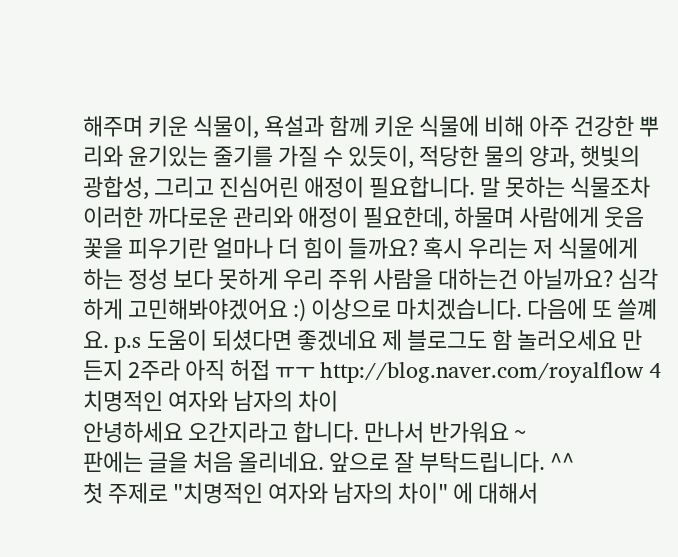해주며 키운 식물이, 욕설과 함께 키운 식물에 비해 아주 건강한 뿌리와 윤기있는 줄기를 가질 수 있듯이, 적당한 물의 양과, 햇빛의 광합성, 그리고 진심어린 애정이 필요합니다. 말 못하는 식물조차 이러한 까다로운 관리와 애정이 필요한데, 하물며 사람에게 웃음 꽃을 피우기란 얼마나 더 힘이 들까요? 혹시 우리는 저 식물에게 하는 정성 보다 못하게 우리 주위 사람을 대하는건 아닐까요? 심각하게 고민해봐야겠어요 :) 이상으로 마치겠습니다. 다음에 또 쓸꼐요. p.s 도움이 되셨다면 좋겠네요 제 블로그도 함 놀러오세요 만든지 2주라 아직 허접 ㅠㅜ http://blog.naver.com/royalflow 4
치명적인 여자와 남자의 차이
안녕하세요 오간지라고 합니다. 만나서 반가워요 ~
판에는 글을 처음 올리네요. 앞으로 잘 부탁드립니다. ^^
첫 주제로 "치명적인 여자와 남자의 차이" 에 대해서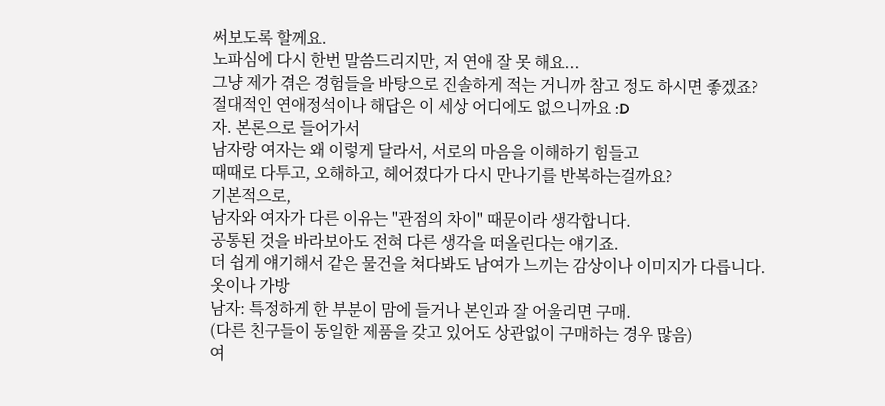써보도록 할께요.
노파심에 다시 한번 말씀드리지만, 저 연애 잘 못 해요...
그냥 제가 겪은 경험들을 바탕으로 진솔하게 적는 거니까 참고 정도 하시면 좋겠죠?
절대적인 연애정석이나 해답은 이 세상 어디에도 없으니까요 :D
자. 본론으로 들어가서
남자랑 여자는 왜 이렇게 달라서, 서로의 마음을 이해하기 힘들고
때때로 다투고, 오해하고, 헤어졌다가 다시 만나기를 반복하는걸까요?
기본적으로,
남자와 여자가 다른 이유는 "관점의 차이" 때문이라 생각합니다.
공통된 것을 바라보아도 전혀 다른 생각을 떠올린다는 얘기죠.
더 쉽게 얘기해서 같은 물건을 쳐다봐도 남여가 느끼는 감상이나 이미지가 다릅니다.
옷이나 가방
남자: 특정하게 한 부분이 맘에 들거나 본인과 잘 어울리면 구매.
(다른 친구들이 동일한 제품을 갖고 있어도 상관없이 구매하는 경우 많음)
여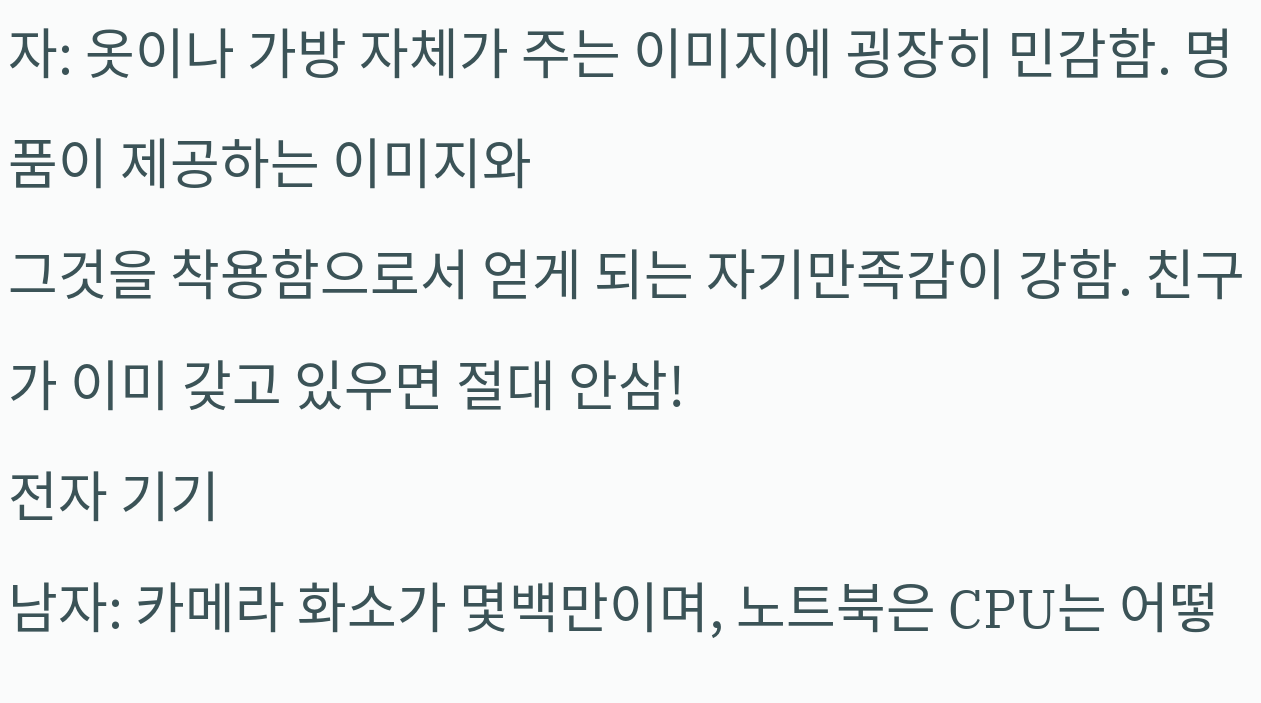자: 옷이나 가방 자체가 주는 이미지에 굉장히 민감함. 명품이 제공하는 이미지와
그것을 착용함으로서 얻게 되는 자기만족감이 강함. 친구가 이미 갖고 있우면 절대 안삼!
전자 기기
남자: 카메라 화소가 몇백만이며, 노트북은 CPU는 어떻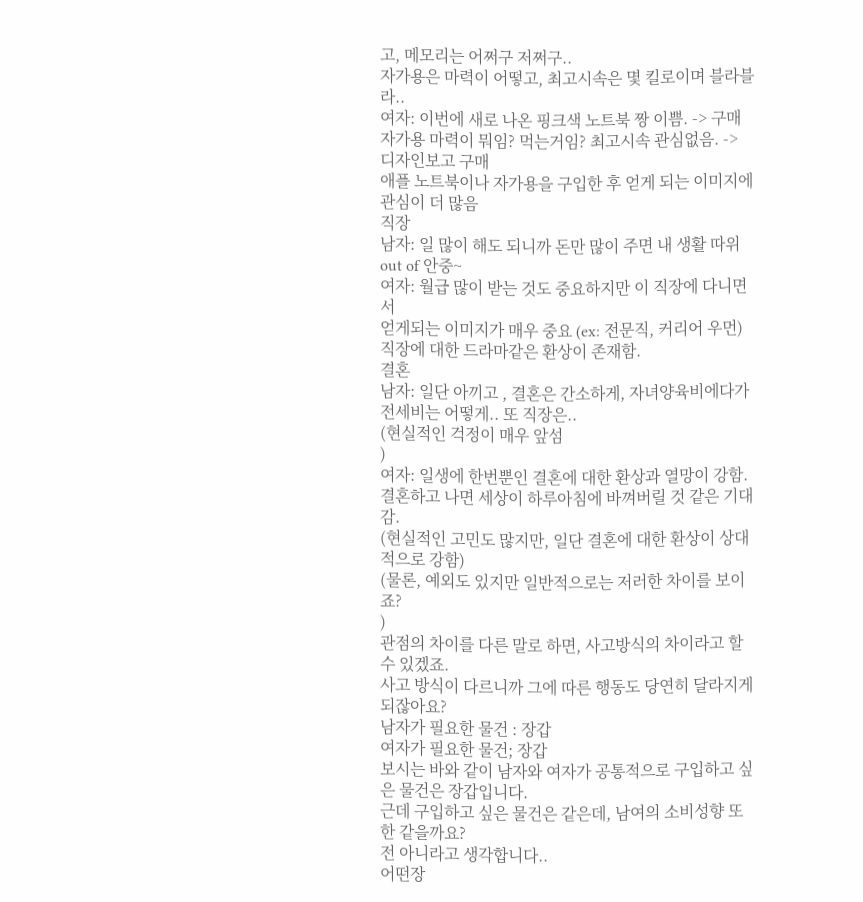고, 메모리는 어쩌구 저쩌구..
자가용은 마력이 어떻고, 최고시속은 몇 킬로이며 블라블라..
여자: 이번에 새로 나온 핑크색 노트북 짱 이쁨. -> 구매
자가용 마력이 뭐임? 먹는거임? 최고시속 관심없음. -> 디자인보고 구매
애플 노트북이나 자가용을 구입한 후 얻게 되는 이미지에 관심이 더 많음
직장
남자: 일 많이 해도 되니까 돈만 많이 주면 내 생활 따위 out of 안중~
여자: 월급 많이 받는 것도 중요하지만 이 직장에 다니면서
얻게되는 이미지가 매우 중요 (ex: 전문직, 커리어 우먼)
직장에 대한 드라마같은 환상이 존재함.
결혼
남자: 일단 아끼고 , 결혼은 간소하게, 자녀양육비에다가 전세비는 어떻게.. 또 직장은..
(현실적인 걱정이 매우 앞섬
)
여자: 일생에 한번뿐인 결혼에 대한 환상과 열망이 강함.
결혼하고 나면 세상이 하루아침에 바껴버릴 것 같은 기대감.
(현실적인 고민도 많지만, 일단 결혼에 대한 환상이 상대적으로 강함)
(물론, 예외도 있지만 일반적으로는 저러한 차이를 보이죠?
)
관점의 차이를 다른 말로 하면, 사고방식의 차이라고 할 수 있겠죠.
사고 방식이 다르니까 그에 따른 행동도 당연히 달라지게 되잖아요?
남자가 필요한 물건 : 장갑
여자가 필요한 물건; 장갑
보시는 바와 같이 남자와 여자가 공통적으로 구입하고 싶은 물건은 장갑입니다.
근데 구입하고 싶은 물건은 같은데, 남여의 소비성향 또한 같을까요?
전 아니라고 생각합니다..
어떤장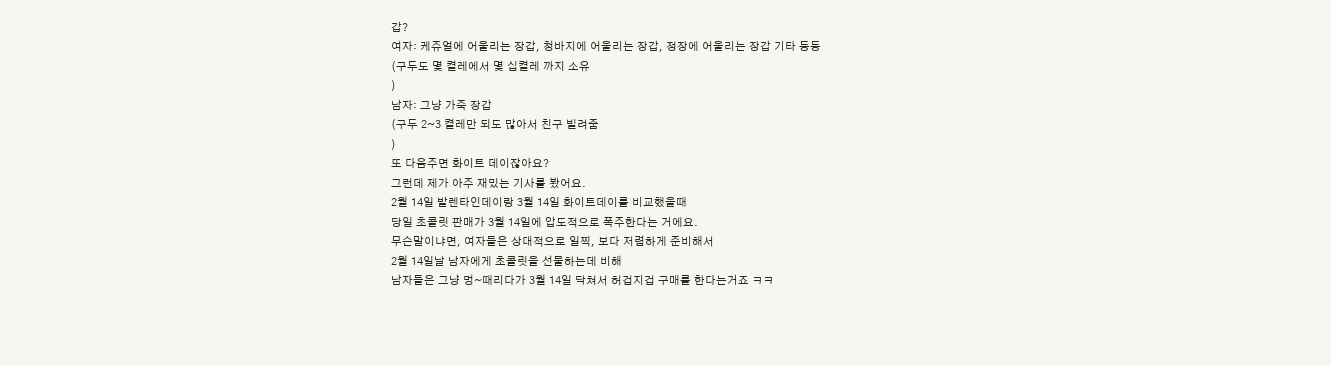갑?
여자: 케쥬얼에 어울리는 장갑, 청바지에 어울리는 장갑, 정장에 어울리는 장갑 기타 등등
(구두도 몇 켤레에서 몇 십켤레 까지 소유
)
남자: 그냥 가죽 장갑
(구두 2~3 켤레만 되도 많아서 친구 빌려줌
)
또 다음주면 화이트 데이잖아요?
그런데 제가 아주 재밌는 기사를 봤어요.
2월 14일 발렌타인데이랑 3월 14일 화이트데이를 비교했을때
당일 초콜릿 판매가 3월 14일에 압도적으로 폭주한다는 거에요.
무슨말이냐면, 여자들은 상대적으로 일찍, 보다 저렴하게 준비해서
2월 14일날 남자에게 초콜릿을 선물하는데 비해
남자들은 그냥 멍~때리다가 3월 14일 닥쳐서 허겁지겁 구매를 한다는거죠 ㅋㅋ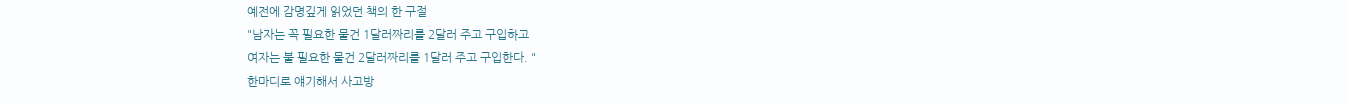예전에 감명깊게 읽었던 책의 한 구절
"남자는 꼭 필요한 물건 1달러짜리를 2달러 주고 구입하고
여자는 불 필요한 물건 2달러짜리를 1달러 주고 구입한다. "
한마디로 얘기해서 사고방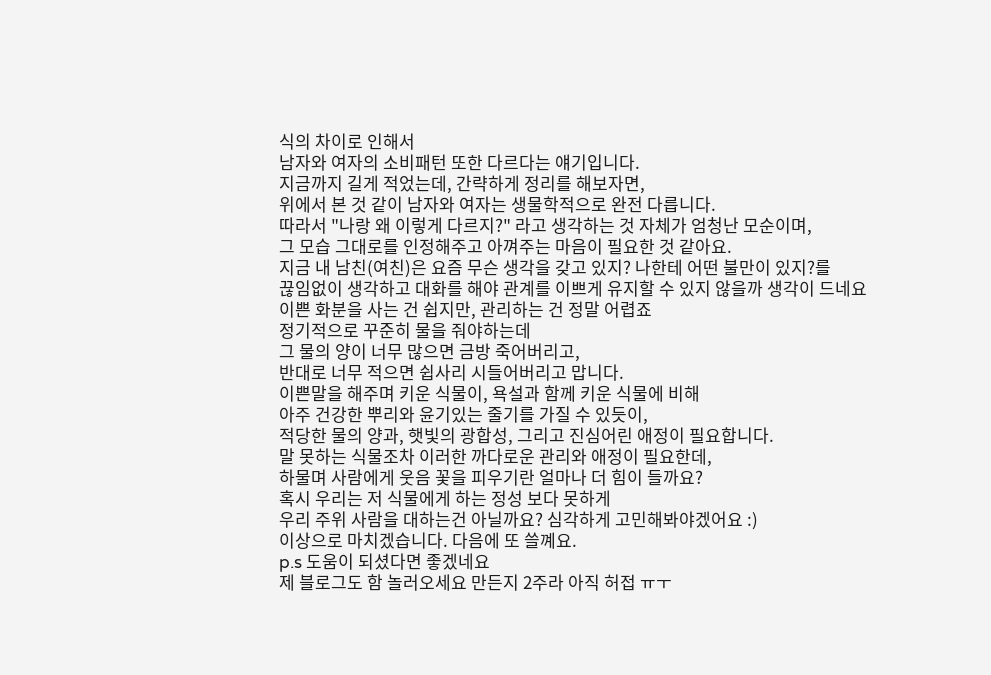식의 차이로 인해서
남자와 여자의 소비패턴 또한 다르다는 얘기입니다.
지금까지 길게 적었는데, 간략하게 정리를 해보자면,
위에서 본 것 같이 남자와 여자는 생물학적으로 완전 다릅니다.
따라서 "나랑 왜 이렇게 다르지?" 라고 생각하는 것 자체가 엄청난 모순이며,
그 모습 그대로를 인정해주고 아껴주는 마음이 필요한 것 같아요.
지금 내 남친(여친)은 요즘 무슨 생각을 갖고 있지? 나한테 어떤 불만이 있지?를
끊임없이 생각하고 대화를 해야 관계를 이쁘게 유지할 수 있지 않을까 생각이 드네요
이쁜 화분을 사는 건 쉽지만, 관리하는 건 정말 어렵죠
정기적으로 꾸준히 물을 줘야하는데
그 물의 양이 너무 많으면 금방 죽어버리고,
반대로 너무 적으면 쉽사리 시들어버리고 맙니다.
이쁜말을 해주며 키운 식물이, 욕설과 함께 키운 식물에 비해
아주 건강한 뿌리와 윤기있는 줄기를 가질 수 있듯이,
적당한 물의 양과, 햇빛의 광합성, 그리고 진심어린 애정이 필요합니다.
말 못하는 식물조차 이러한 까다로운 관리와 애정이 필요한데,
하물며 사람에게 웃음 꽃을 피우기란 얼마나 더 힘이 들까요?
혹시 우리는 저 식물에게 하는 정성 보다 못하게
우리 주위 사람을 대하는건 아닐까요? 심각하게 고민해봐야겠어요 :)
이상으로 마치겠습니다. 다음에 또 쓸꼐요.
p.s 도움이 되셨다면 좋겠네요
제 블로그도 함 놀러오세요 만든지 2주라 아직 허접 ㅠㅜ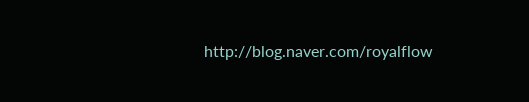http://blog.naver.com/royalflow